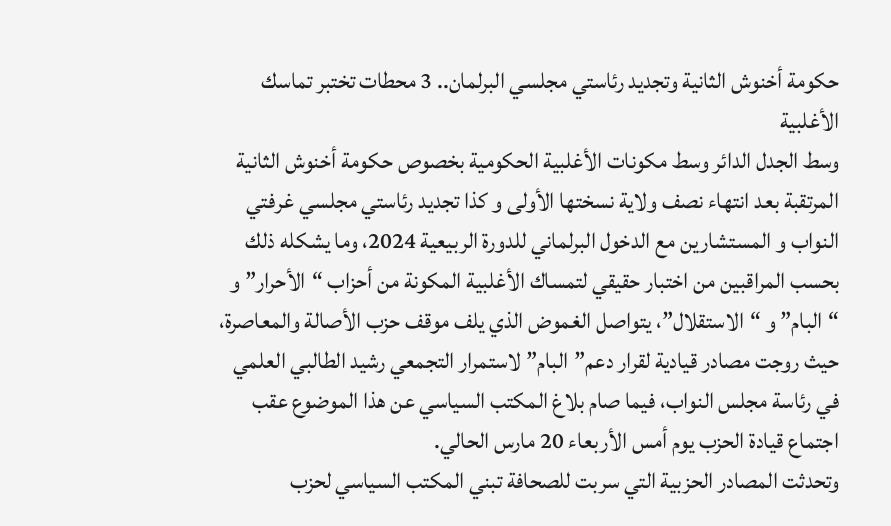حكومة أخنوش الثانية وتجديد رئاستي مجلسي البرلمان.. 3 محطات تختبر تماسك الأغلبية
وسط الجدل الدائر وسط مكونات الأغلبية الحكومية بخصوص حكومة أخنوش الثانية المرتقبة بعد انتهاء نصف ولاية نسختها الأولى و كذا تجديد رئاستي مجلسي غرفتي النواب و المستشارين مع الدخول البرلماني للدورة الربيعية 2024، وما يشكله ذلك بحسب المراقبين من اختبار حقيقي لتمساك الأغلبية المكونة من أحزاب “الأحرار” و “البام” و “الاستقلال”، يتواصل الغموض الذي يلف موقف حزب الأصالة والمعاصرة، حيث روجت مصادر قيادية لقرار دعم”البام” لاستمرار التجمعي رشيد الطالبي العلمي في رئاسة مجلس النواب، فيما صام بلاغ المكتب السياسي عن هذا الموضوع عقب اجتماع قيادة الحزب يوم أمس الأربعاء 20 مارس الحالي.
وتحدثت المصادر الحزبية التي سربت للصحافة تبني المكتب السياسي لحزب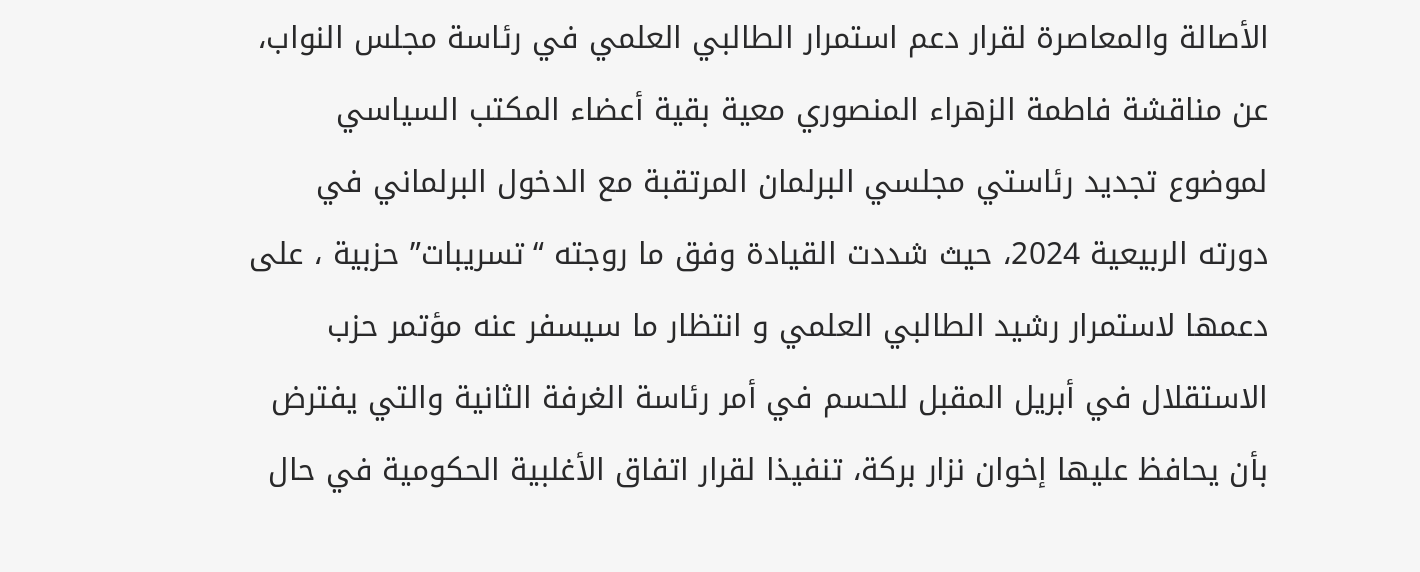الأصالة والمعاصرة لقرار دعم استمرار الطالبي العلمي في رئاسة مجلس النواب، عن مناقشة فاطمة الزهراء المنصوري معية بقية أعضاء المكتب السياسي لموضوع تجديد رئاستي مجلسي البرلمان المرتقبة مع الدخول البرلماني في دورته الربيعية 2024، حيث شددت القيادة وفق ما روجته “تسريبات” حزبية ، على دعمها لاستمرار رشيد الطالبي العلمي و انتظار ما سيسفر عنه مؤتمر حزب الاستقلال في أبريل المقبل للحسم في أمر رئاسة الغرفة الثانية والتي يفترض بأن يحافظ عليها إخوان نزار بركة، تنفيذا لقرار اتفاق الأغلبية الحكومية في حال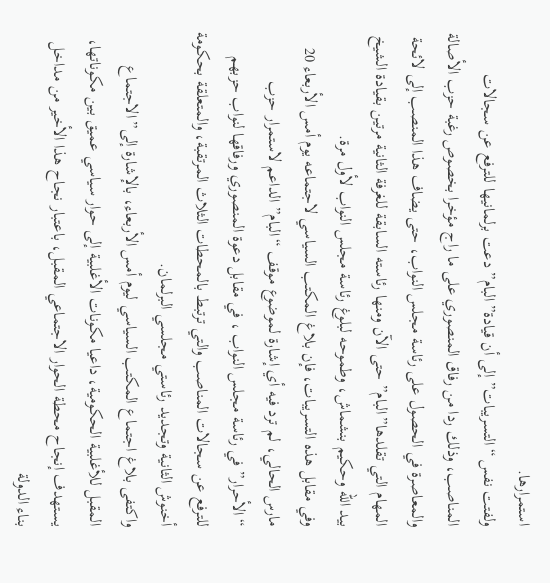استمرارها.
ولفتت نفس “التسريبات” إلى أن قيادة”البام” دعت برلمانيها للترفع عن سجالات المناصب، وذلك ردا من رفاق المنصوري على ما راج مؤخرا بخصوص رغبة حزب الأصالة والمعاصرة في الحصول على رئاسة مجلس النواب، حتى يضاف هذا المنصب إلى لائحة المهام التي تقلدها”البام” حتى الآن ومنها رئاسته السابقة للغرفة الثانية مرتين بقيادة الشيخ بيد الله وحكيم بنشماش، وطموحه لبلوغ رئاسة مجلس النواب لأول مرة.
وفي مقابل هذه التسريبات، فإن بلاغ المكتب السياسي لاجتماعه يوم أمس الأربعاء 20 مارس الحالي، لم ترد فيه أي إشارة لموضوع موقف “البام” الداعم لاستمرار حزب “الأحرار” في رئاسة مجلس النواب ، في مقابل دعوة المنصوري ورفاقها لنواب حزبهم للترفع عن سجالات المناصب والتي ترتبط بالمحطات الثلاث المرتقبة، والمتعلقة بحكومة أخنوش الثانية وتجديد رئاستي مجلسي البرلمان.
واكتفى بلاغ اجتماع المكتب السياسي ليوم أمس الأربعاء، بالإشارة إلى”الاجتماع المقبل للأغلبية الحكومية، داعيا مكونات الأغلبية إلى حوار سياسي عميق بين مكوناتها، يستهدف إنجاح محطة الحوار الاجتماعي المقبل، باعتبار نجاح هذا الأخير من مداخل بناء الدولة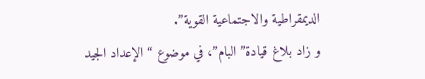الديمقراطية والاجتماعية القوية”.
و زاد بلاغ قيادة”البام”، في موضوع “الإعداد الجيد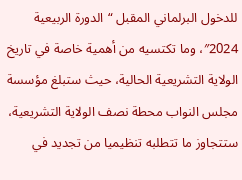للدخول البرلماني المقبل “الدورة الربيعية 2024″، وما تكتسيه من أهمية خاصة في تاريخ الولاية التشريعية الحالية، حيث ستبلغ مؤسسة مجلس النواب محطة نصف الولاية التشريعية، ستتجاوز ما تتطلبه تنظيميا من تجديد في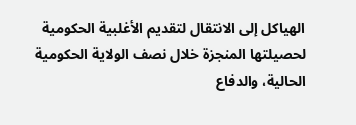الهياكل إلى الانتقال لتقديم الأغلبية الحكومية لحصيلتها المنجزة خلال نصف الولاية الحكومية الحالية، والدفاع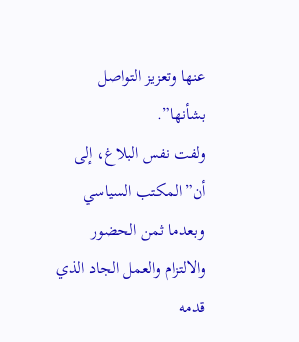عنها وتعزيز التواصل بشأنها”.
ولفت نفس البلاغ، إلى أن”المكتب السياسي وبعدما ثمن الحضور والالتزام والعمل الجاد الذي قدمه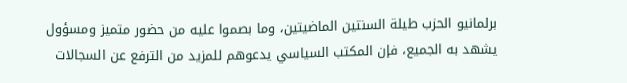برلمانيو الحزب طيلة السنتين الماضيتين، وما بصموا عليه من حضور متميز ومسؤول يشهد به الجميع، فإن المكتب السياسي يدعوهم للمزيد من الترفع عن السجالات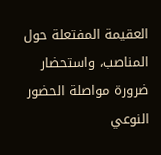العقيمة المفتعلة حول المناصب، واستحضار ضرورة مواصلة الحضور النوعي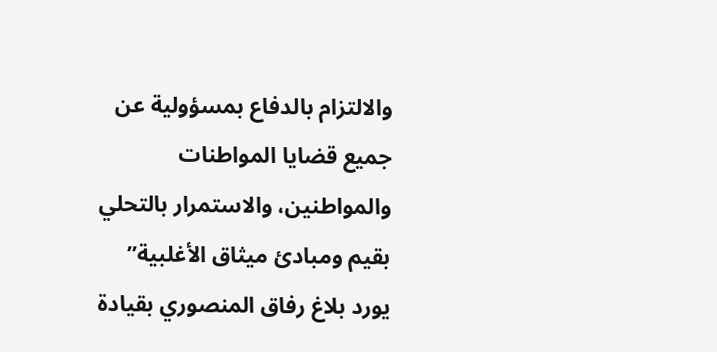والالتزام بالدفاع بمسؤولية عن جميع قضايا المواطنات والمواطنين، والاستمرار بالتحلي بقيم ومبادئ ميثاق الأغلبية” يورد بلاغ رفاق المنصوري بقيادة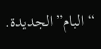“البام”الجديدة.